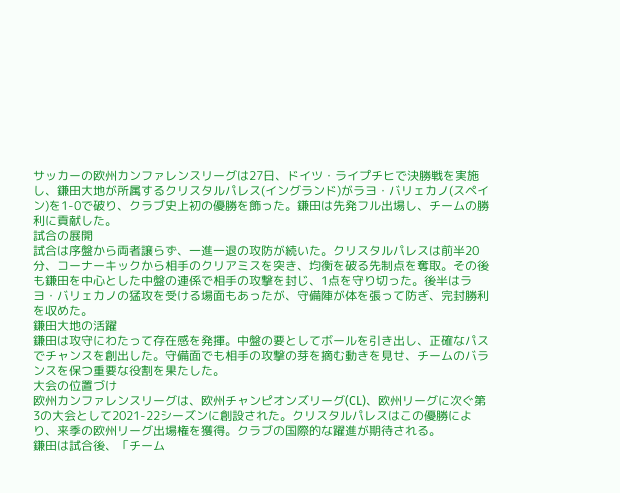サッカーの欧州カンファレンスリーグは27日、ドイツ・ライプチヒで決勝戦を実施し、鎌田大地が所属するクリスタルパレス(イングランド)がラヨ・バリェカノ(スペイン)を1-0で破り、クラブ史上初の優勝を飾った。鎌田は先発フル出場し、チームの勝利に貢献した。
試合の展開
試合は序盤から両者譲らず、一進一退の攻防が続いた。クリスタルパレスは前半20分、コーナーキックから相手のクリアミスを突き、均衡を破る先制点を奪取。その後も鎌田を中心とした中盤の連係で相手の攻撃を封じ、1点を守り切った。後半はラヨ・バリェカノの猛攻を受ける場面もあったが、守備陣が体を張って防ぎ、完封勝利を収めた。
鎌田大地の活躍
鎌田は攻守にわたって存在感を発揮。中盤の要としてボールを引き出し、正確なパスでチャンスを創出した。守備面でも相手の攻撃の芽を摘む動きを見せ、チームのバランスを保つ重要な役割を果たした。
大会の位置づけ
欧州カンファレンスリーグは、欧州チャンピオンズリーグ(CL)、欧州リーグに次ぐ第3の大会として2021-22シーズンに創設された。クリスタルパレスはこの優勝により、来季の欧州リーグ出場権を獲得。クラブの国際的な躍進が期待される。
鎌田は試合後、「チーム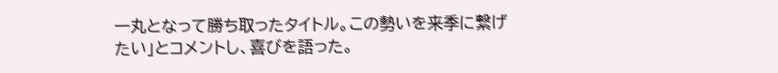一丸となって勝ち取ったタイトル。この勢いを来季に繋げたい」とコメントし、喜びを語った。